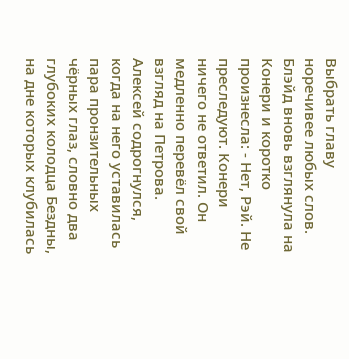Выбрать главу
норечивее любых слов. Блэйд вновь взглянула на Конери и коротко произнесла: - Нет, Рэй. Не преследуют. Конери ничего не ответил. Он медленно перевёл свой взгляд на Петрова. Алексей содрогнулся, когда на него уставилась пара пронзительных чёрных глаз, словно два глубоких колодца Бездны, на дне которых клубилась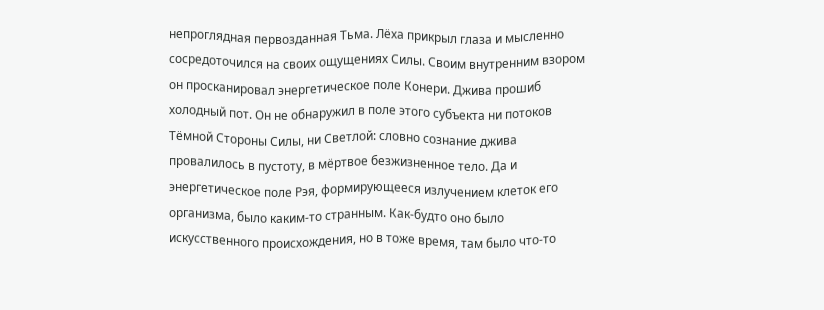непроглядная первозданная Тьма. Лёха прикрыл глаза и мысленно сосредоточился на своих ощущениях Силы. Своим внутренним взором он просканировал энергетическое поле Конери. Джива прошиб холодный пот. Он не обнаружил в поле этого субъекта ни потоков Тёмной Стороны Силы, ни Светлой: словно сознание джива провалилось в пустоту, в мёртвое безжизненное тело. Да и энергетическое поле Рэя, формирующееся излучением клеток его организма, было каким-то странным. Как-будто оно было искусственного происхождения, но в тоже время, там было что-то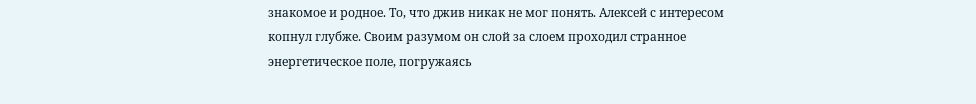знакомое и родное. То, что джив никак не мог понять. Алексей с интересом копнул глубже. Своим разумом он слой за слоем проходил странное энергетическое поле, погружаясь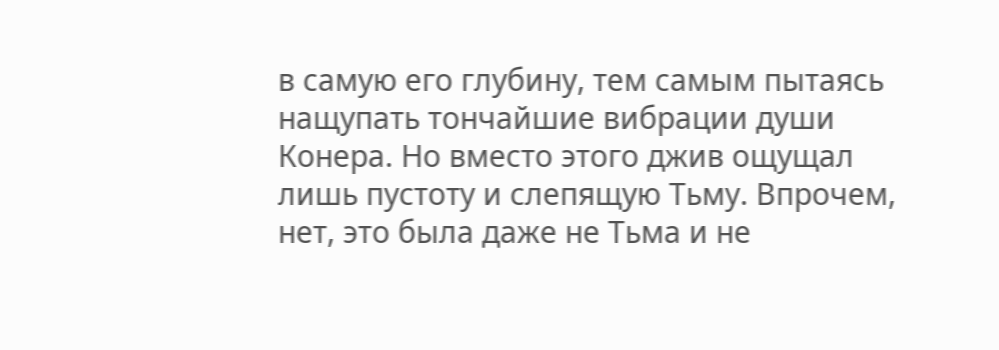в самую его глубину, тем самым пытаясь нащупать тончайшие вибрации души Конера. Но вместо этого джив ощущал лишь пустоту и слепящую Тьму. Впрочем, нет, это была даже не Тьма и не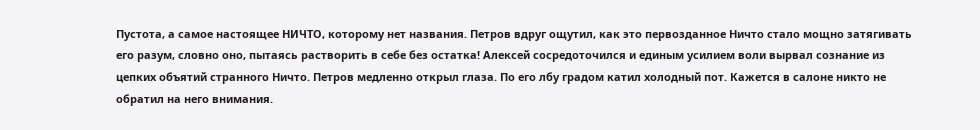Пустота, а самое настоящее НИЧТО, которому нет названия. Петров вдруг ощутил, как это первозданное Ничто стало мощно затягивать его разум, словно оно, пытаясь растворить в себе без остатка! Алексей сосредоточился и единым усилием воли вырвал сознание из цепких объятий странного Ничто. Петров медленно открыл глаза. По его лбу градом катил холодный пот. Кажется в салоне никто не обратил на него внимания.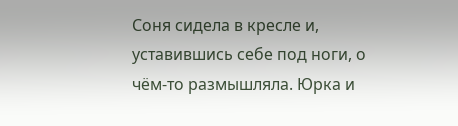Соня сидела в кресле и, уставившись себе под ноги, о чём-то размышляла. Юрка и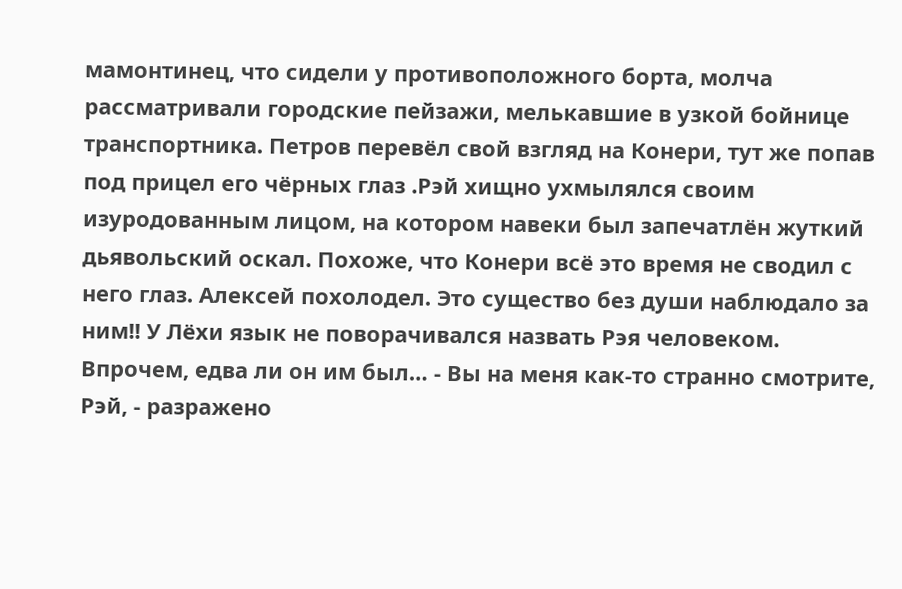мамонтинец, что сидели у противоположного борта, молча рассматривали городские пейзажи, мелькавшие в узкой бойнице транспортника. Петров перевёл свой взгляд на Конери, тут же попав под прицел его чёрных глаз .Рэй хищно ухмылялся своим изуродованным лицом, на котором навеки был запечатлён жуткий дьявольский оскал. Похоже, что Конери всё это время не сводил с него глаз. Алексей похолодел. Это существо без души наблюдало за ним!! У Лёхи язык не поворачивался назвать Рэя человеком. Впрочем, едва ли он им был… - Вы на меня как-то странно смотрите, Рэй, - разражено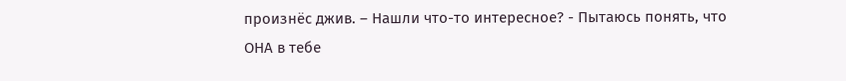произнёс джив. – Нашли что-то интересное? - Пытаюсь понять, что ОНА в тебе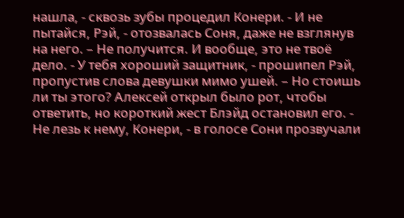нашла, - сквозь зубы процедил Конери. - И не пытайся, Рэй, - отозвалась Соня, даже не взглянув на него. – Не получится. И вообще, это не твоё дело. - У тебя хороший защитник, - прошипел Рэй, пропустив слова девушки мимо ушей. – Но стоишь  ли ты этого? Алексей открыл было рот, чтобы ответить, но короткий жест Блэйд остановил его. - Не лезь к нему, Конери, - в голосе Сони прозвучали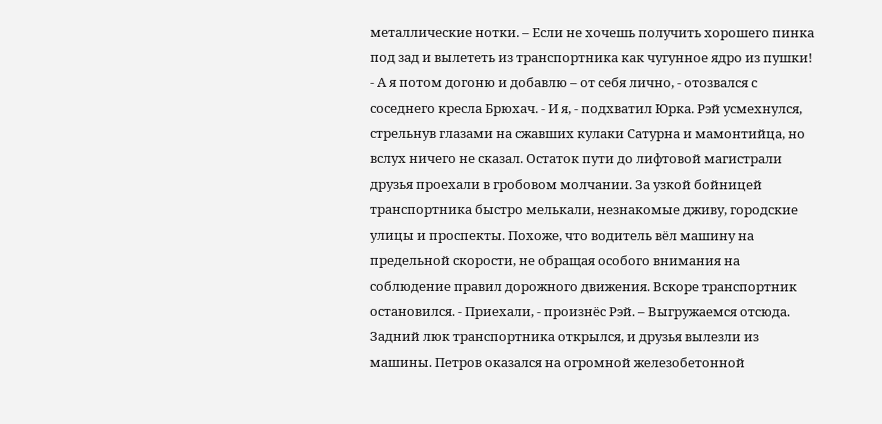металлические нотки. – Если не хочешь получить хорошего пинка под зад и вылететь из транспортника как чугунное ядро из пушки! - А я потом догоню и добавлю – от себя лично, - отозвался с соседнего кресла Брюхач. - И я, - подхватил Юрка. Рэй усмехнулся, стрельнув глазами на сжавших кулаки Сатурна и мамонтийца, но вслух ничего не сказал. Остаток пути до лифтовой магистрали друзья проехали в гробовом молчании. За узкой бойницей транспортника быстро мелькали, незнакомые дживу, городские улицы и проспекты. Похоже, что водитель вёл машину на предельной скорости, не обращая особого внимания на соблюдение правил дорожного движения. Вскоре транспортник остановился. - Приехали, - произнёс Рэй. – Выгружаемся отсюда. Задний люк транспортника открылся, и друзья вылезли из машины. Петров оказался на огромной железобетонной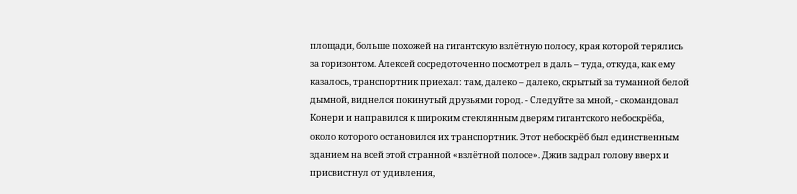площади, больше похожей на гигантскую взлётную полосу, края которой терялись за горизонтом. Алексей сосредоточенно посмотрел в даль – туда, откуда, как ему казалось, транспортник приехал: там, далеко – далеко, скрытый за туманной белой дымной, виднелся покинутый друзьями город. - Следуйте за мной, - скомандовал Конери и направился к широким стеклянным дверям гигантского небоскрёба, около которого остановился их транспортник. Этот небоскрёб был единственным зданием на всей этой странной «взлётной полосе». Джив задрал голову вверх и присвистнул от удивления,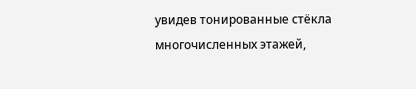увидев тонированные стёкла многочисленных этажей,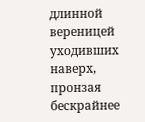длинной вереницей уходивших наверх, пронзая бескрайнее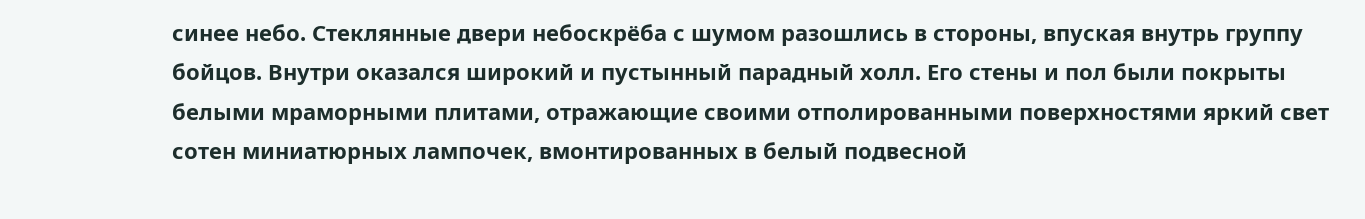синее небо. Стеклянные двери небоскрёба с шумом разошлись в стороны, впуская внутрь группу бойцов. Внутри оказался широкий и пустынный парадный холл. Его стены и пол были покрыты белыми мраморными плитами, отражающие своими отполированными поверхностями яркий свет сотен миниатюрных лампочек, вмонтированных в белый подвесной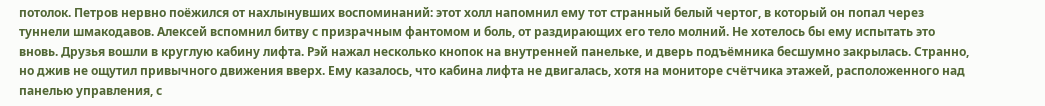потолок. Петров нервно поёжился от нахлынувших воспоминаний: этот холл напомнил ему тот странный белый чертог, в который он попал через туннели шмакодавов. Алексей вспомнил битву с призрачным фантомом и боль, от раздирающих его тело молний. Не хотелось бы ему испытать это вновь. Друзья вошли в круглую кабину лифта. Рэй нажал несколько кнопок на внутренней панельке, и дверь подъёмника бесшумно закрылась. Странно, но джив не ощутил привычного движения вверх. Ему казалось, что кабина лифта не двигалась, хотя на мониторе счётчика этажей, расположенного над панелью управления, с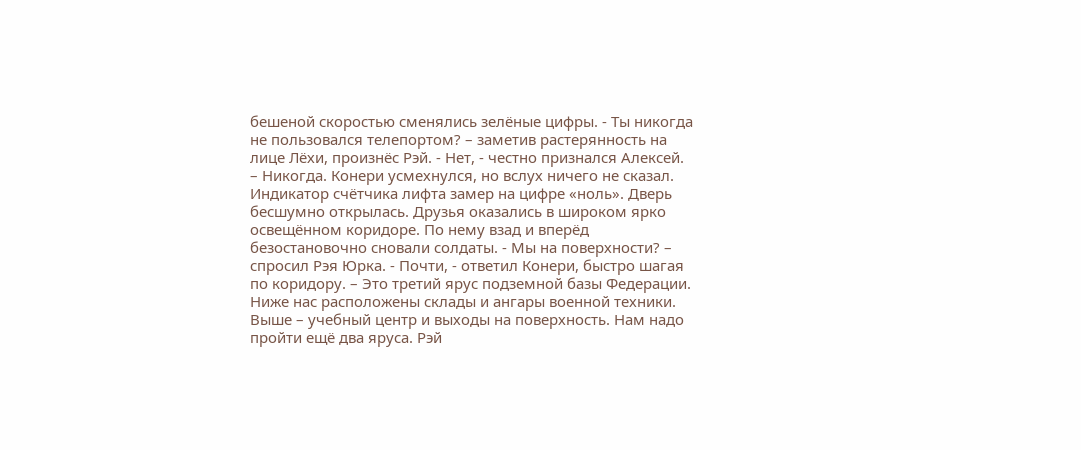бешеной скоростью сменялись зелёные цифры. - Ты никогда не пользовался телепортом? – заметив растерянность на лице Лёхи, произнёс Рэй. - Нет, - честно признался Алексей. – Никогда. Конери усмехнулся, но вслух ничего не сказал. Индикатор счётчика лифта замер на цифре «ноль». Дверь бесшумно открылась. Друзья оказались в широком ярко освещённом коридоре. По нему взад и вперёд безостановочно сновали солдаты. - Мы на поверхности? – спросил Рэя Юрка. - Почти, - ответил Конери, быстро шагая по коридору. – Это третий ярус подземной базы Федерации. Ниже нас расположены склады и ангары военной техники. Выше – учебный центр и выходы на поверхность. Нам надо пройти ещё два яруса. Рэй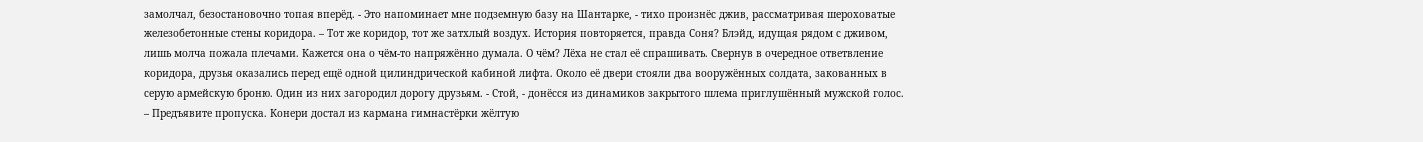замолчал, безостановочно топая вперёд. - Это напоминает мне подземную базу на Шантарке, - тихо произнёс джив, рассматривая шероховатые железобетонные стены коридора. – Тот же коридор, тот же затхлый воздух. История повторяется, правда Соня? Блэйд, идущая рядом с дживом, лишь молча пожала плечами. Кажется она о чём-то напряжённо думала. О чём? Лёха не стал её спрашивать. Свернув в очередное ответвление коридора, друзья оказались перед ещё одной цилиндрической кабиной лифта. Около её двери стояли два вооружённых солдата, закованных в серую армейскую броню. Один из них загородил дорогу друзьям. - Стой, - донёсся из динамиков закрытого шлема приглушённый мужской голос. – Предъявите пропуска. Конери достал из кармана гимнастёрки жёлтую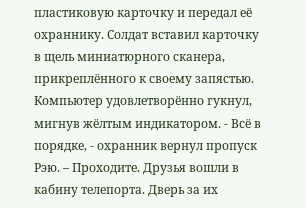пластиковую карточку и передал её охраннику. Солдат вставил карточку в щель миниатюрного сканера, прикреплённого к своему запястью. Компьютер удовлетворённо гукнул, мигнув жёлтым индикатором. - Всё в порядке, - охранник вернул пропуск Рэю. – Проходите. Друзья вошли в кабину телепорта. Дверь за их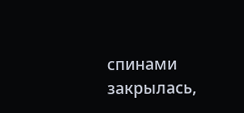спинами закрылась,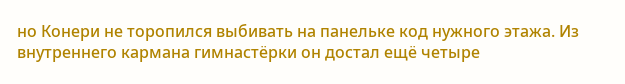но Конери не торопился выбивать на панельке код нужного этажа. Из внутреннего кармана гимнастёрки он достал ещё четыре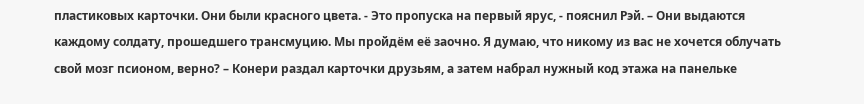пластиковых карточки. Они были красного цвета. - Это пропуска на первый ярус, - пояснил Рэй. – Они выдаются каждому солдату, прошедшего трансмуцию. Мы пройдём её заочно. Я думаю, что никому из вас не хочется облучать свой мозг псионом, верно? – Конери раздал карточки друзьям, а затем набрал нужный код этажа на панельке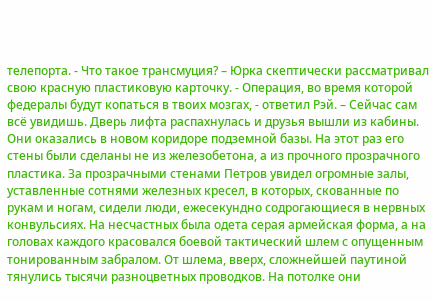телепорта. - Что такое трансмуция? – Юрка скептически рассматривал свою красную пластиковую карточку. - Операция, во время которой федералы будут копаться в твоих мозгах, - ответил Рэй. – Сейчас сам всё увидишь. Дверь лифта распахнулась и друзья вышли из кабины. Они оказались в новом коридоре подземной базы. На этот раз его стены были сделаны не из железобетона, а из прочного прозрачного пластика. За прозрачными стенами Петров увидел огромные залы, уставленные сотнями железных кресел, в которых, скованные по рукам и ногам, сидели люди, ежесекундно содрогающиеся в нервных конвульсиях. На несчастных была одета серая армейская форма, а на головах каждого красовался боевой тактический шлем с опущенным тонированным забралом. От шлема, вверх, сложнейшей паутиной тянулись тысячи разноцветных проводков. На потолке они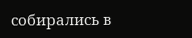собирались в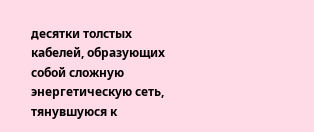десятки толстых кабелей, образующих собой сложную энергетическую сеть, тянувшуюся к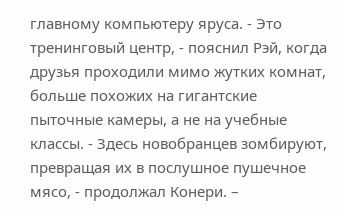главному компьютеру яруса. - Это тренинговый центр, - пояснил Рэй, когда друзья проходили мимо жутких комнат, больше похожих на гигантские пыточные камеры, а не на учебные классы. - Здесь новобранцев зомбируют, превращая их в послушное пушечное мясо, - продолжал Конери. –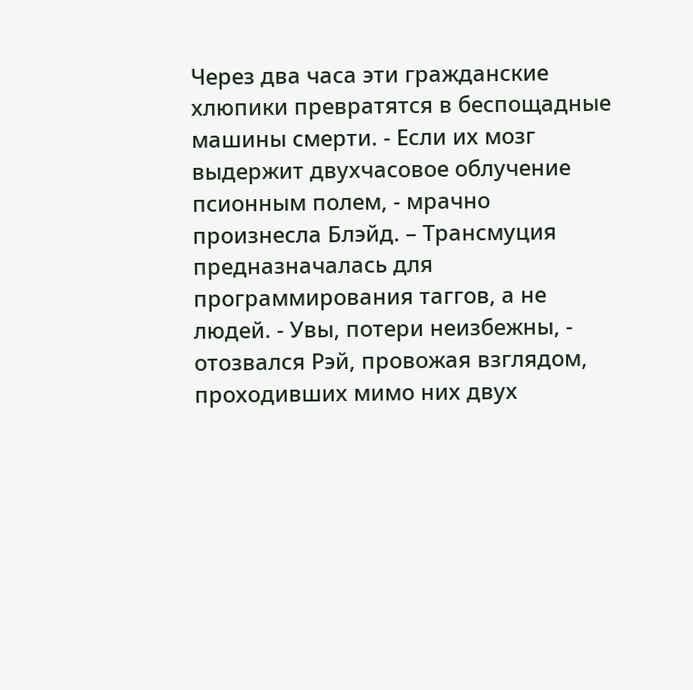Через два часа эти гражданские хлюпики превратятся в беспощадные машины смерти. - Если их мозг выдержит двухчасовое облучение псионным полем, - мрачно произнесла Блэйд. – Трансмуция предназначалась для программирования таггов, а не людей. - Увы, потери неизбежны, - отозвался Рэй, провожая взглядом, проходивших мимо них двух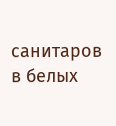санитаров в белых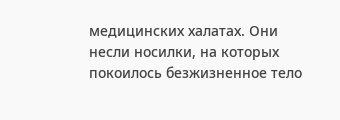медицинских халатах. Они несли носилки, на которых покоилось безжизненное тело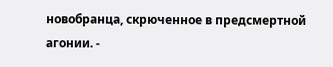новобранца, скрюченное в предсмертной агонии. -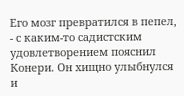Его мозг превратился в пепел, - с каким-то садистским удовлетворением пояснил Конери. Он хищно улыбнулся и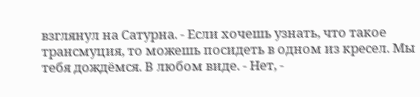взглянул на Сатурна. - Если хочешь узнать, что такое трансмуция, то можешь посидеть в одном из кресел. Мы тебя дождёмся. В любом виде. - Нет, -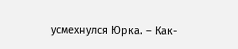усмехнулся Юрка. – Как-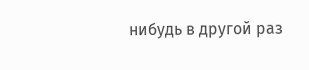нибудь в другой раз